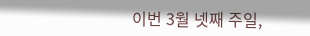이번 3월 넷째 주일,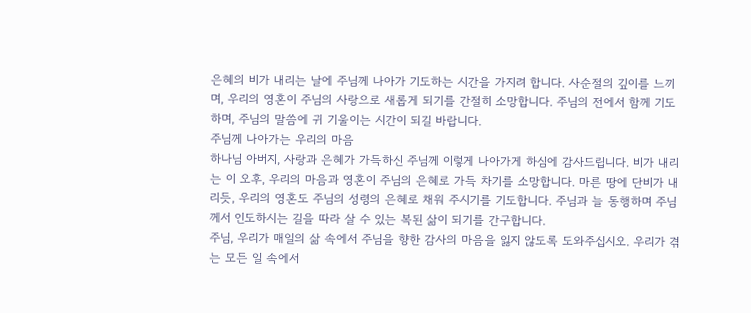은혜의 비가 내리는 날에 주님께 나아가 기도하는 시간을 가지려 합니다. 사순절의 깊이를 느끼며, 우리의 영혼이 주님의 사랑으로 새롭게 되기를 간절히 소망합니다. 주님의 전에서 함께 기도하며, 주님의 말씀에 귀 기울이는 시간이 되길 바랍니다.
주님께 나아가는 우리의 마음
하나님 아버지, 사랑과 은혜가 가득하신 주님께 이렇게 나아가게 하심에 감사드립니다. 비가 내리는 이 오후, 우리의 마음과 영혼이 주님의 은혜로 가득 차기를 소망합니다. 마른 땅에 단비가 내리듯, 우리의 영혼도 주님의 성령의 은혜로 채워 주시기를 기도합니다. 주님과 늘 동행하며 주님께서 인도하시는 길을 따라 살 수 있는 복된 삶이 되기를 간구합니다.
주님, 우리가 매일의 삶 속에서 주님을 향한 감사의 마음을 잃지 않도록 도와주십시오. 우리가 겪는 모든 일 속에서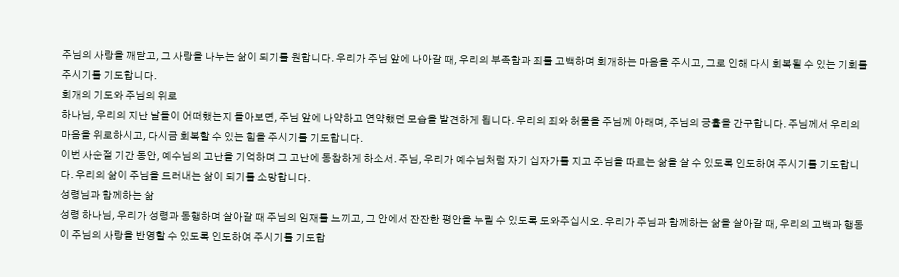주님의 사랑을 깨닫고, 그 사랑을 나누는 삶이 되기를 원합니다. 우리가 주님 앞에 나아갈 때, 우리의 부족함과 죄를 고백하며 회개하는 마음을 주시고, 그로 인해 다시 회복될 수 있는 기회를 주시기를 기도합니다.
회개의 기도와 주님의 위로
하나님, 우리의 지난 날들이 어떠했는지 돌아보면, 주님 앞에 나약하고 연약했던 모습을 발견하게 됩니다. 우리의 죄와 허물을 주님께 아래며, 주님의 긍휼을 간구합니다. 주님께서 우리의 마음을 위로하시고, 다시금 회복할 수 있는 힘을 주시기를 기도합니다.
이번 사순절 기간 동안, 예수님의 고난을 기억하며 그 고난에 동참하게 하소서. 주님, 우리가 예수님처럼 자기 십자가를 지고 주님을 따르는 삶을 살 수 있도록 인도하여 주시기를 기도합니다. 우리의 삶이 주님을 드러내는 삶이 되기를 소망합니다.
성령님과 함께하는 삶
성령 하나님, 우리가 성령과 동행하며 살아갈 때 주님의 임재를 느끼고, 그 안에서 잔잔한 평안을 누릴 수 있도록 도와주십시오. 우리가 주님과 함께하는 삶을 살아갈 때, 우리의 고백과 행동이 주님의 사랑을 반영할 수 있도록 인도하여 주시기를 기도합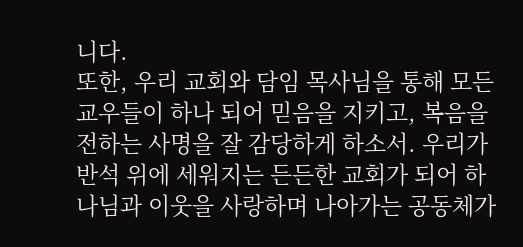니다.
또한, 우리 교회와 담임 목사님을 통해 모든 교우들이 하나 되어 믿음을 지키고, 복음을 전하는 사명을 잘 감당하게 하소서. 우리가 반석 위에 세워지는 든든한 교회가 되어 하나님과 이웃을 사랑하며 나아가는 공동체가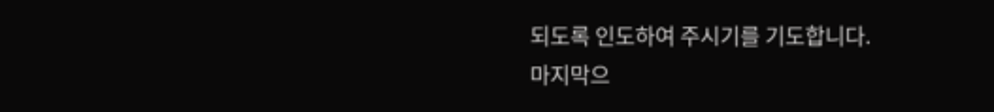되도록 인도하여 주시기를 기도합니다.
마지막으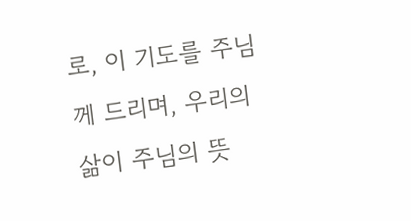로, 이 기도를 주님께 드리며, 우리의 삶이 주님의 뜻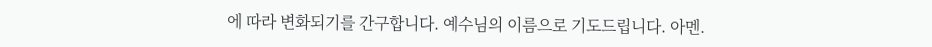에 따라 변화되기를 간구합니다. 예수님의 이름으로 기도드립니다. 아멘.